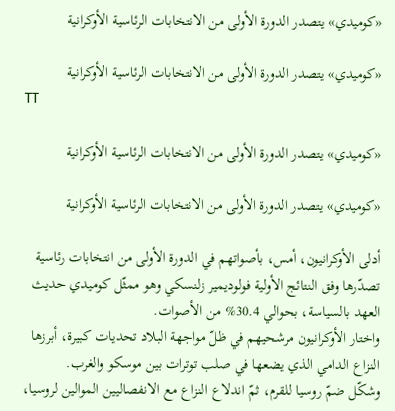«كوميدي» يتصدر الدورة الأولى من الانتخابات الرئاسية الأوكرانية

«كوميدي» يتصدر الدورة الأولى من الانتخابات الرئاسية الأوكرانية
TT

«كوميدي» يتصدر الدورة الأولى من الانتخابات الرئاسية الأوكرانية

«كوميدي» يتصدر الدورة الأولى من الانتخابات الرئاسية الأوكرانية

أدلى الأوكرانيون، أمس، بأصواتهم في الدورة الأولى من انتخابات رئاسية تصدّرها وفق النتائج الأولية فولوديمير زلنسكي وهو ممثّل كوميدي حديث العهد بالسياسة، بحوالي 30.4% من الأصوات.
واختار الأوكرانيون مرشحيهم في ظلّ مواجهة البلاد تحديات كبيرة، أبرزها النزاع الدامي الذي يضعها في صلب توترات بين موسكو والغرب.
وشكّل ضمّ روسيا للقرم، ثمّ اندلاع النزاع مع الانفصاليين الموالين لروسيا،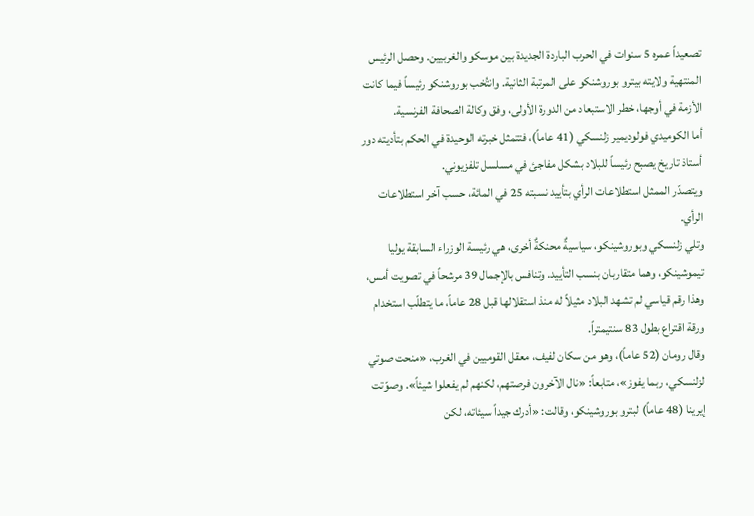تصعيداً عمره 5 سنوات في الحرب الباردة الجديدة بين موسكو والغربيين. وحصل الرئيس المنتهية ولايته بيترو بوروشنكو على المرتبة الثانية. وانتُخب بوروشنكو رئيساً فيما كانت الأزمة في أوجها، خطر الاستبعاد من الدورة الأولى، وفق وكالة الصحافة الفرنسية.
أما الكوميدي فولوديمير زلنسكي (41 عاماً)، فتتمثل خبرته الوحيدة في الحكم بتأديته دور أستاذ تاريخ يصبح رئيساً للبلاد بشكل مفاجئ في مسلسل تلفزيوني.
ويتصدّر الممثل استطلاعات الرأي بتأييد نسبته 25 في المائة، حسب آخر استطلاعات الرأي.
وتلي زلنسكي وبوروشينكو، سياسيةٌ محنكةٌ أخرى، هي رئيسة الوزراء السابقة يوليا تيموشينكو، وهما متقاربان بنسب التأييد. وتنافس بالإجمال 39 مرشحاً في تصويت أمس، وهذا رقم قياسي لم تشهد البلاد مثيلاً له منذ استقلالها قبل 28 عاماً، ما يتطلّب استخدام ورقة اقتراع بطول 83 سنتيمتراً.
وقال رومان (52 عاماً)، وهو من سكان لفيف، معقل القوميين في الغرب، «منحت صوتي لزلنسكي، ربما يفوز»، متابعاً: «نال الآخرون فرصتهم، لكنهم لم يفعلوا شيئاً». وصوّتت إيرينا (48 عاماً) لبترو بوروشينكو، وقالت: «أدرك جيداً سيئاته، لكن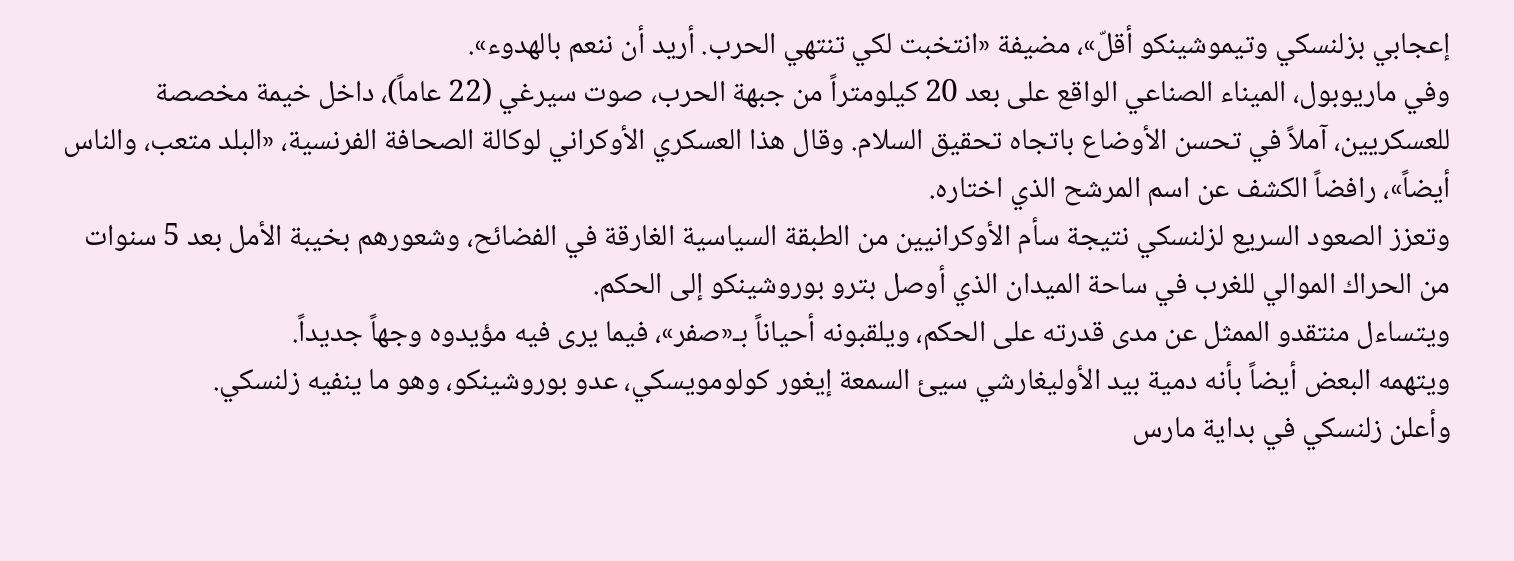إعجابي بزلنسكي وتيموشينكو أقلّ»، مضيفة «انتخبت لكي تنتهي الحرب. أريد أن ننعم بالهدوء».
وفي ماريوبول، الميناء الصناعي الواقع على بعد 20 كيلومتراً من جبهة الحرب، صوت سيرغي (22 عاماً)، داخل خيمة مخصصة للعسكريين، آملاً في تحسن الأوضاع باتجاه تحقيق السلام. وقال هذا العسكري الأوكراني لوكالة الصحافة الفرنسية، «البلد متعب، والناس أيضاً»، رافضاً الكشف عن اسم المرشح الذي اختاره.
وتعزز الصعود السريع لزلنسكي نتيجة سأم الأوكرانيين من الطبقة السياسية الغارقة في الفضائح، وشعورهم بخيبة الأمل بعد 5 سنوات من الحراك الموالي للغرب في ساحة الميدان الذي أوصل بترو بوروشينكو إلى الحكم.
ويتساءل منتقدو الممثل عن مدى قدرته على الحكم، ويلقبونه أحياناً بـ«صفر»، فيما يرى فيه مؤيدوه وجهاً جديداً.
ويتهمه البعض أيضاً بأنه دمية بيد الأوليغارشي سيئ السمعة إيغور كولومويسكي، عدو بوروشينكو، وهو ما ينفيه زلنسكي.
وأعلن زلنسكي في بداية مارس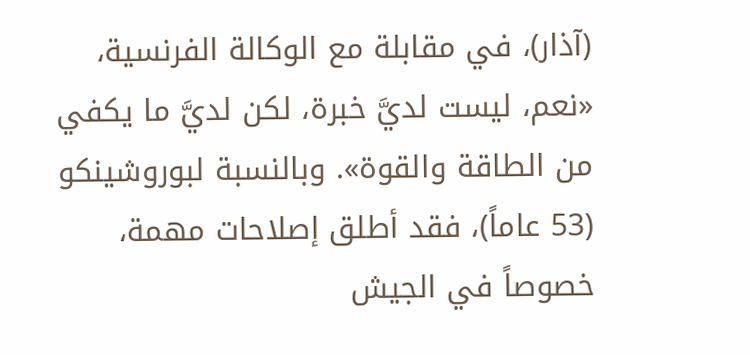(آذار)، في مقابلة مع الوكالة الفرنسية، «نعم، ليست لديَّ خبرة، لكن لديَّ ما يكفي من الطاقة والقوة». وبالنسبة لبوروشينكو (53 عاماً)، فقد أطلق إصلاحات مهمة، خصوصاً في الجيش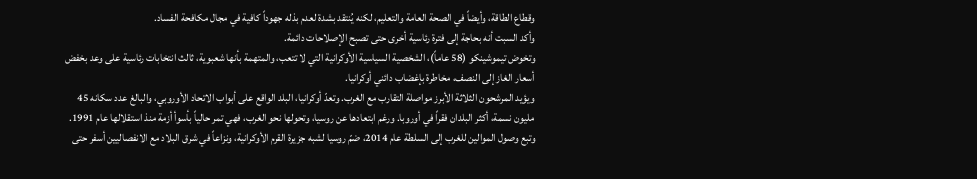وقطاع الطاقة، وأيضاً في الصحة العامة والتعليم، لكنه يُنتقد بشدة لعدم بذله جهوداً كافية في مجال مكافحة الفساد.
وأكد السبت أنه بحاجة إلى فترة رئاسية أخرى حتى تصبح الإصلاحات دائمة.
وتخوض تيموشينكو (58 عاماً)، الشخصية السياسية الأوكرانية التي لا تتعب، والمتهمة بأنها شعبوية، ثالث انتخابات رئاسية على وعد بخفض أسعار الغاز إلى النصف، مخاطرة بإغضاب دائني أوكرانيا.
ويؤيد المرشحون الثلاثة الأبرز مواصلة التقارب مع الغرب. وتعدّ أوكرانيا، البلد الواقع على أبواب الاتحاد الأوروبي، والبالغ عدد سكانه 45 مليون نسمة، أكثر البلدان فقراً في أوروبا. ورغم ابتعادها عن روسيا، وتحولها نحو الغرب، فهي تمر حالياً بأسوأ أزمة منذ استقلالها عام 1991.
وتبع وصول الموالين للغرب إلى السلطة عام 2014، ضمّ روسيا لشبه جزيرة القرم الأوكرانية، ونزاعاً في شرق البلاد مع الانفصاليين أسفر حتى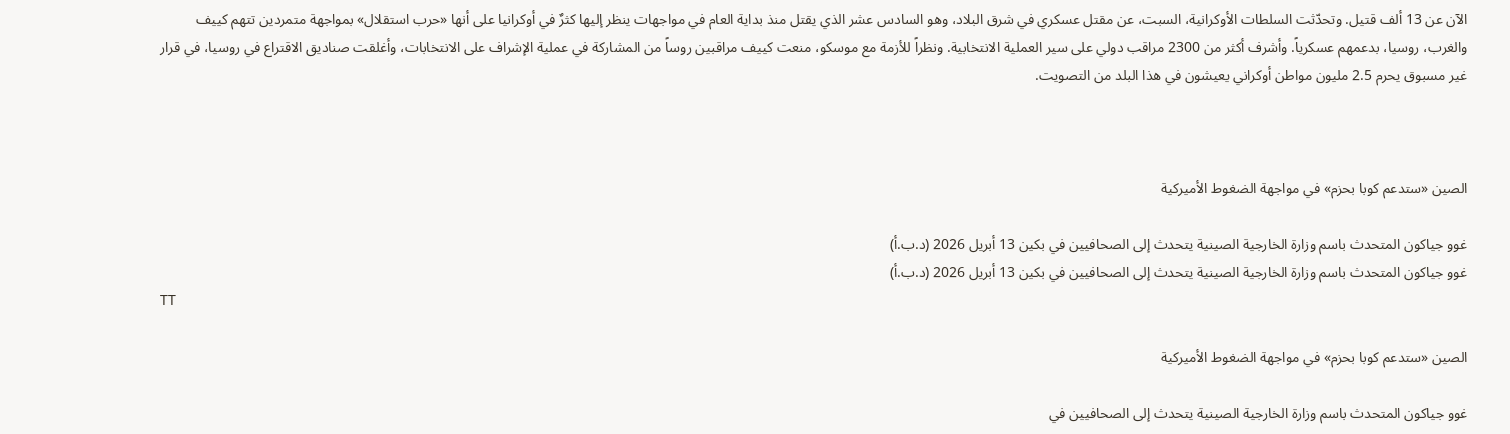الآن عن 13 ألف قتيل. وتحدّثت السلطات الأوكرانية، السبت، عن مقتل عسكري في شرق البلاد، وهو السادس عشر الذي يقتل منذ بداية العام في مواجهات ينظر إليها كثرٌ في أوكرانيا على أنها «حرب استقلال» بمواجهة متمردين تتهم كييف والغرب، روسيا، بدعمهم عسكرياً. وأشرف أكثر من 2300 مراقب دولي على سير العملية الانتخابية. ونظراً للأزمة مع موسكو، منعت كييف مراقبين روساً من المشاركة في عملية الإشراف على الانتخابات، وأغلقت صناديق الاقتراع في روسيا، في قرار غير مسبوق يحرم 2.5 مليون مواطن أوكراني يعيشون في هذا البلد من التصويت.



الصين «ستدعم كوبا بحزم» في مواجهة الضغوط الأميركية

غوو جياكون المتحدث باسم وزارة الخارجية الصينية يتحدث إلى الصحافيين في بكين 13 أبريل 2026 (د.ب.أ)
غوو جياكون المتحدث باسم وزارة الخارجية الصينية يتحدث إلى الصحافيين في بكين 13 أبريل 2026 (د.ب.أ)
TT

الصين «ستدعم كوبا بحزم» في مواجهة الضغوط الأميركية

غوو جياكون المتحدث باسم وزارة الخارجية الصينية يتحدث إلى الصحافيين في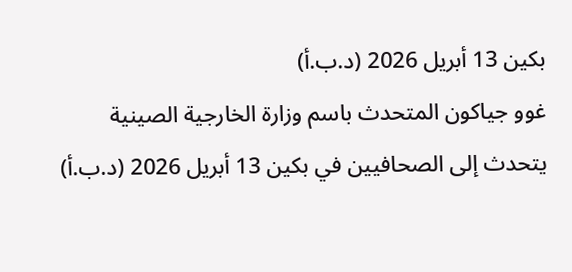بكين 13 أبريل 2026 (د.ب.أ)
غوو جياكون المتحدث باسم وزارة الخارجية الصينية يتحدث إلى الصحافيين في بكين 13 أبريل 2026 (د.ب.أ)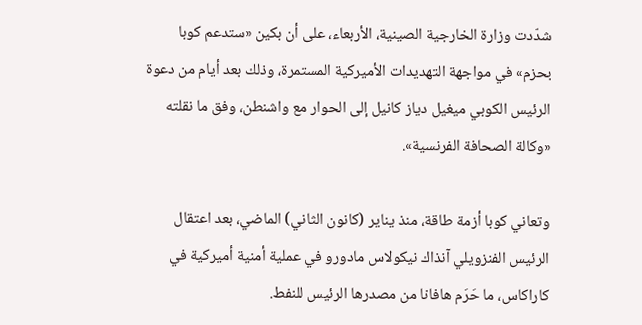شدّدت وزارة الخارجية الصينية، الأربعاء، على أن بكين «ستدعم كوبا بحزم» في مواجهة التهديدات الأميركية المستمرة، وذلك بعد أيام من دعوة الرئيس الكوبي ميغيل دياز كانيل إلى الحوار مع واشنطن، وفق ما نقلته «وكالة الصحافة الفرنسية».

وتعاني كوبا أزمة طاقة، منذ يناير (كانون الثاني) الماضي، بعد اعتقال الرئيس الفنزويلي آنذاك نيكولاس مادورو في عملية أمنية أميركية في كاراكاس، ما حَرَم هافانا من مصدرها الرئيس للنفط.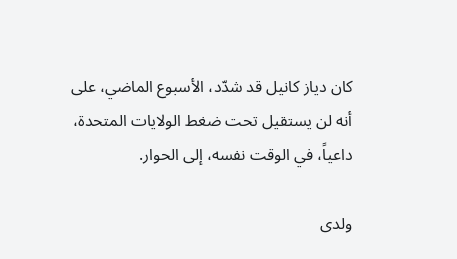كان دياز كانيل قد شدّد، الأسبوع الماضي، على أنه لن يستقيل تحت ضغط الولايات المتحدة، داعياً، في الوقت نفسه، إلى الحوار.

ولدى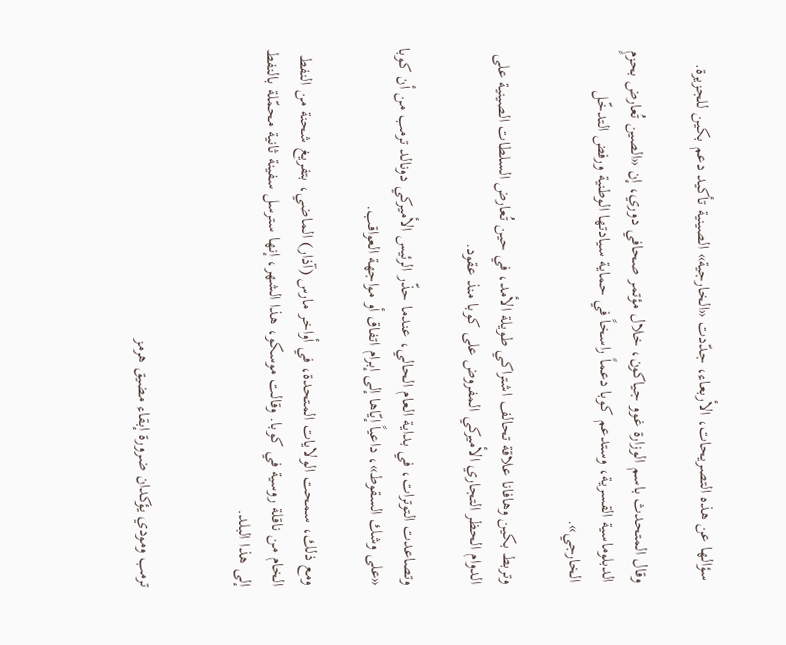سؤالها عن هذه التصريحات، الأربعاء، جدّدت «الخارجية» الصينية تأكيد دعم بكين للجزيرة.

وقال المتحدث باسم الوزارة غوو جياكون، خلال مؤتمر صحافي دوري، إن «الصين تُعارض بحزمٍ الدبلوماسية القسرية، وستدعم كوبا دعماً راسخاً في حماية سيادتها الوطنية ورفض التدخّل الخارجي».

وتربط بكين وهافانا علاقة تحالف اشتراكي طويلة الأمد، في حين تُعارض السلطات الصينية على الدوام الحظر التجاري الأميركي المفروض على كوبا منذ عقود.

وتصاعدت التوترات، في بداية العام الحالي، عندما حذّر الرئيس الأميركي دونالد ترمب من أن كوبا «على وشك السقوط»، داعياً إيّاها إلى إبرام اتفاق أو مواجهة العواقب.

ومع ذلك، سمحت الولايات المتحدة، في أواخر مارس (آذار) الماضي، بتفريغ شحنة من النفط الخام من ناقلة روسية في كوبا. وقالت موسكو، هذا الشهر، إنها سترسل سفينة ثانية محمّلة بالنفط إلى هذا البلد.


ترمب ومودي يؤكدان ضرورة إبقاء مضيق هرمز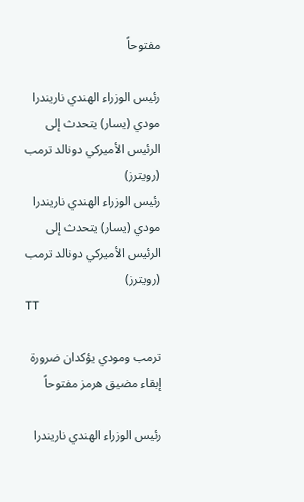مفتوحاً

رئيس الوزراء الهندي ناريندرا مودي (يسار) يتحدث إلى الرئيس الأميركي دونالد ترمب (رويترز)
رئيس الوزراء الهندي ناريندرا مودي (يسار) يتحدث إلى الرئيس الأميركي دونالد ترمب (رويترز)
TT

ترمب ومودي يؤكدان ضرورة إبقاء مضيق هرمز مفتوحاً

رئيس الوزراء الهندي ناريندرا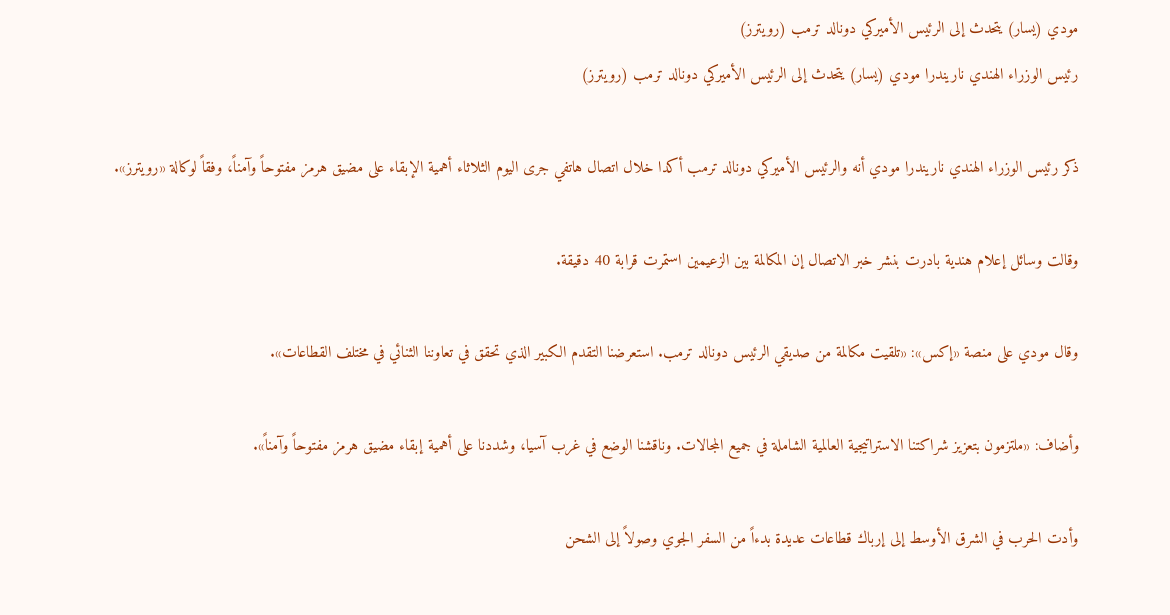مودي (يسار) يتحدث إلى الرئيس الأميركي دونالد ترمب (رويترز)
رئيس الوزراء الهندي ناريندرا مودي (يسار) يتحدث إلى الرئيس الأميركي دونالد ترمب (رويترز)

ذكر رئيس الوزراء الهندي ناريندرا مودي أنه والرئيس الأميركي دونالد ترمب أكدا خلال اتصال هاتفي جرى اليوم الثلاثاء أهمية الإبقاء على مضيق هرمز مفتوحاً وآمناً، وفقاً لوكالة «رويترز».

وقالت وسائل إعلام هندية بادرت بنشر خبر الاتصال ‌إن المكالمة بين ‌الزعيمين استمرت ‌قرابة 40 دقيقة.

وقال مودي على منصة «إكس»: «تلقيت مكالمة من صديقي الرئيس دونالد ترمب. استعرضنا التقدم الكبير الذي تحقق في تعاوننا الثنائي في مختلف القطاعات».

وأضاف: «ملتزمون بتعزيز شراكتنا الاستراتيجية ‌العالمية ‌الشاملة في جميع المجالات. وناقشنا ‌الوضع في غرب آسيا، ‌وشددنا على أهمية إبقاء مضيق هرمز مفتوحاً وآمناً».

وأدت الحرب في الشرق الأوسط إلى إرباك ‌قطاعات عديدة بدءاً من السفر الجوي وصولاً إلى الشحن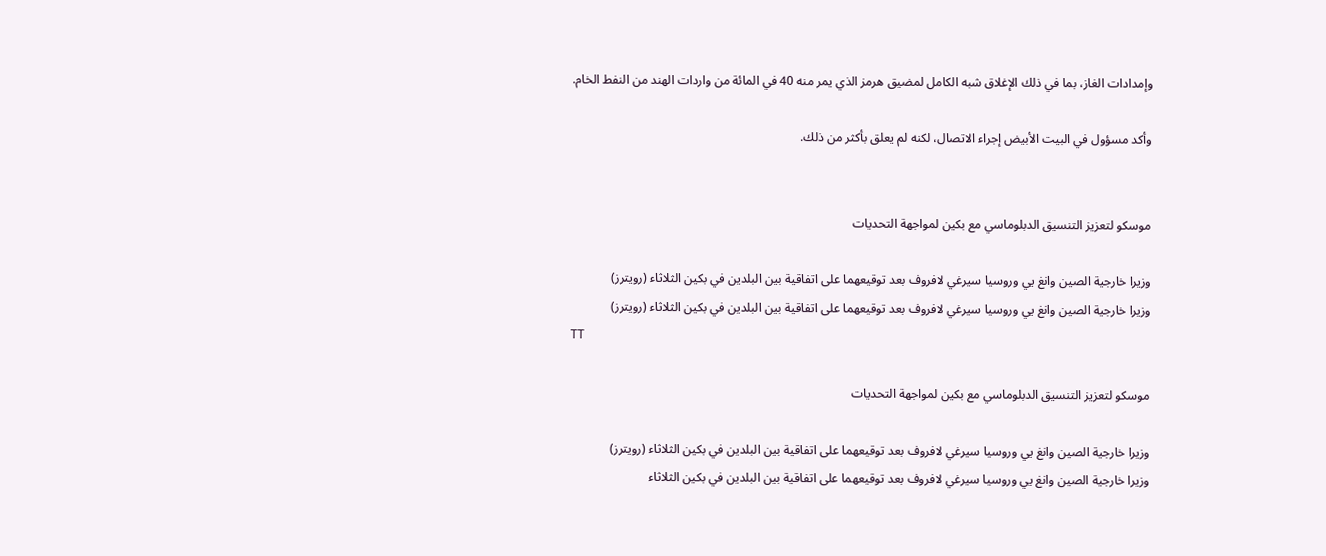وإمدادات الغاز، بما في ذلك الإغلاق شبه الكامل لمضيق هرمز الذي يمر منه 40 في المائة من واردات الهند من النفط الخام.

وأكد مسؤول في البيت الأبيض إجراء الاتصال، لكنه لم يعلق بأكثر من ذلك.


موسكو لتعزيز التنسيق الدبلوماسي مع بكين لمواجهة التحديات

وزيرا خارجية الصين وانغ يي وروسيا سيرغي لافروف بعد توقيعهما على اتفاقية بين البلدين في بكين الثلاثاء (رويترز)
وزيرا خارجية الصين وانغ يي وروسيا سيرغي لافروف بعد توقيعهما على اتفاقية بين البلدين في بكين الثلاثاء (رويترز)
TT

موسكو لتعزيز التنسيق الدبلوماسي مع بكين لمواجهة التحديات

وزيرا خارجية الصين وانغ يي وروسيا سيرغي لافروف بعد توقيعهما على اتفاقية بين البلدين في بكين الثلاثاء (رويترز)
وزيرا خارجية الصين وانغ يي وروسيا سيرغي لافروف بعد توقيعهما على اتفاقية بين البلدين في بكين الثلاثاء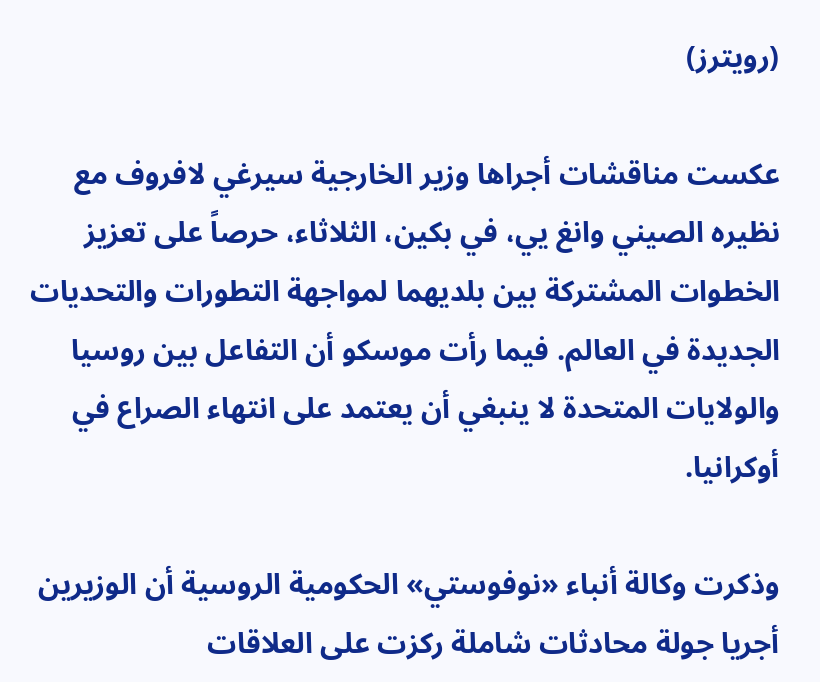(رويترز)

عكست مناقشات أجراها وزير الخارجية سيرغي لافروف مع نظيره الصيني وانغ يي، في بكين، الثلاثاء، حرصاً على تعزيز الخطوات المشتركة بين بلديهما لمواجهة التطورات والتحديات الجديدة في العالم. فيما رأت موسكو أن التفاعل بين روسيا والولايات المتحدة لا ينبغي أن يعتمد على انتهاء الصراع في أوكرانيا.

وذكرت وكالة أنباء «نوفوستي» الحكومية الروسية أن الوزيرين أجريا جولة محادثات شاملة ركزت على العلاقات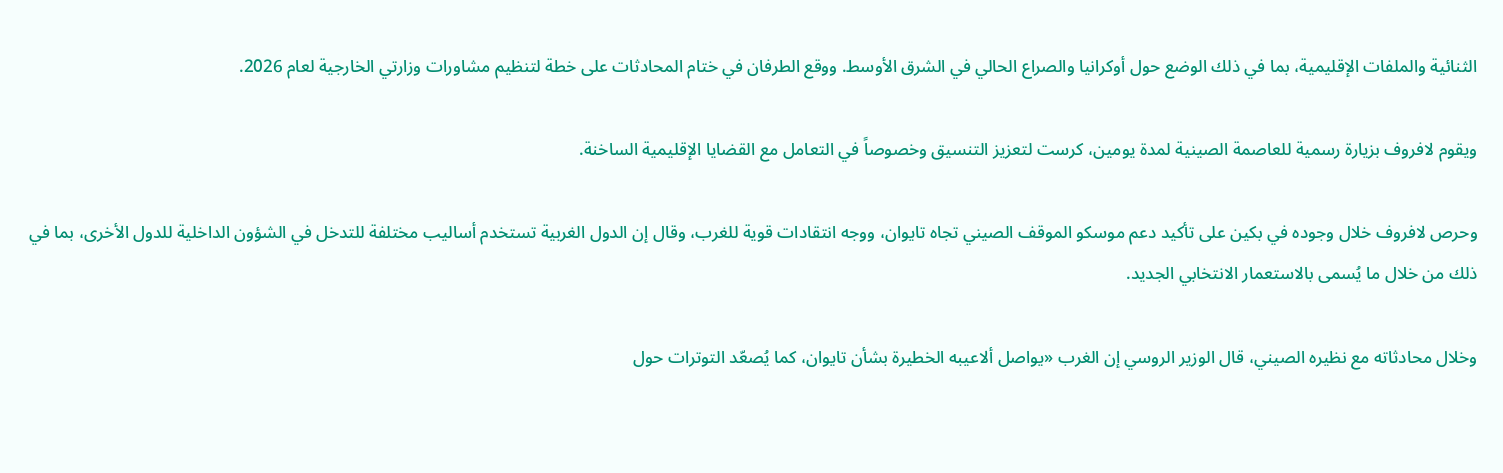الثنائية والملفات الإقليمية، بما في ذلك الوضع حول أوكرانيا والصراع الحالي في الشرق الأوسط. ووقع الطرفان في ختام المحادثات على خطة لتنظيم مشاورات وزارتي الخارجية لعام 2026.

ويقوم لافروف بزيارة رسمية للعاصمة الصينية لمدة يومين، كرست لتعزيز التنسيق وخصوصاً في التعامل مع القضايا الإقليمية الساخنة.

وحرص لافروف خلال وجوده في بكين على تأكيد دعم موسكو الموقف الصيني تجاه تايوان، ووجه انتقادات قوية للغرب، وقال إن الدول الغربية تستخدم أساليب مختلفة للتدخل في الشؤون الداخلية للدول الأخرى، بما في ذلك من خلال ما يُسمى بالاستعمار الانتخابي الجديد.

وخلال محادثاته مع نظيره الصيني، قال الوزير الروسي إن الغرب «يواصل ألاعيبه الخطيرة بشأن تايوان، كما يُصعّد التوترات حول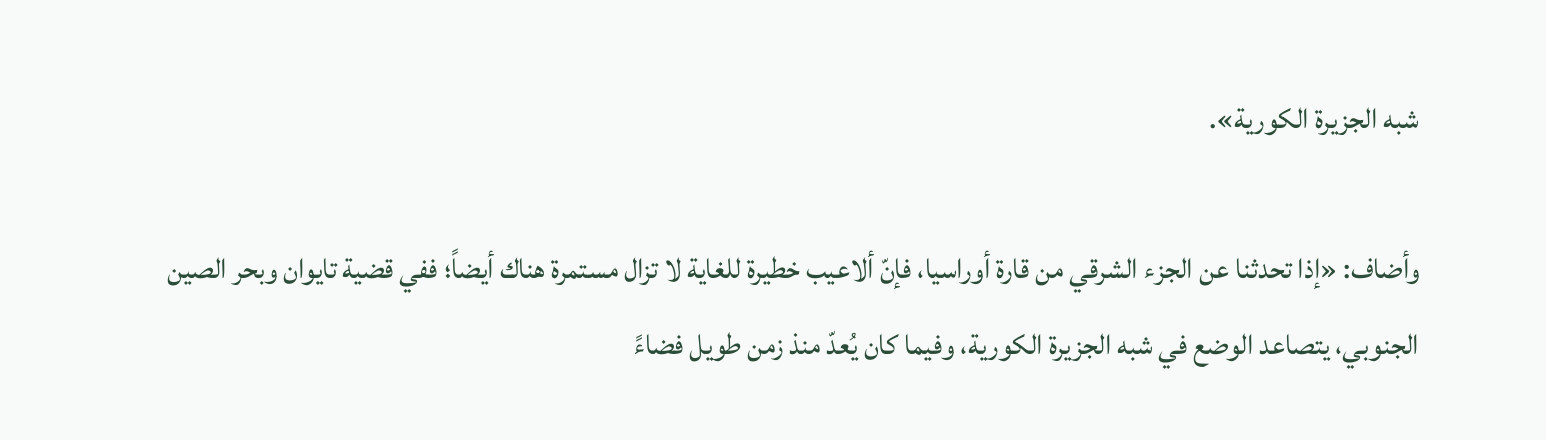شبه الجزيرة الكورية».

وأضاف: «إذا تحدثنا عن الجزء الشرقي من قارة أوراسيا، فإنّ ألاعيب خطيرة للغاية لا تزال مستمرة هناك أيضاً؛ ففي قضية تايوان وبحر الصين الجنوبي، يتصاعد الوضع في شبه الجزيرة الكورية، وفيما كان يُعدّ منذ زمن طويل فضاءً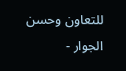للتعاون وحسن الجوار -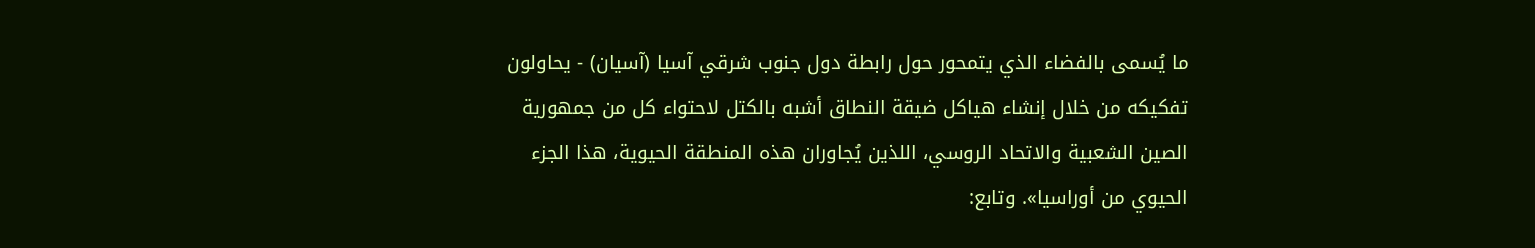ما يُسمى بالفضاء الذي يتمحور حول رابطة دول جنوب شرقي آسيا (آسيان) - يحاولون تفكيكه من خلال إنشاء هياكل ضيقة النطاق أشبه بالكتل لاحتواء كل من جمهورية الصين الشعبية والاتحاد الروسي، اللذين يُجاوران هذه المنطقة الحيوية، هذا الجزء الحيوي من أوراسيا». وتابع: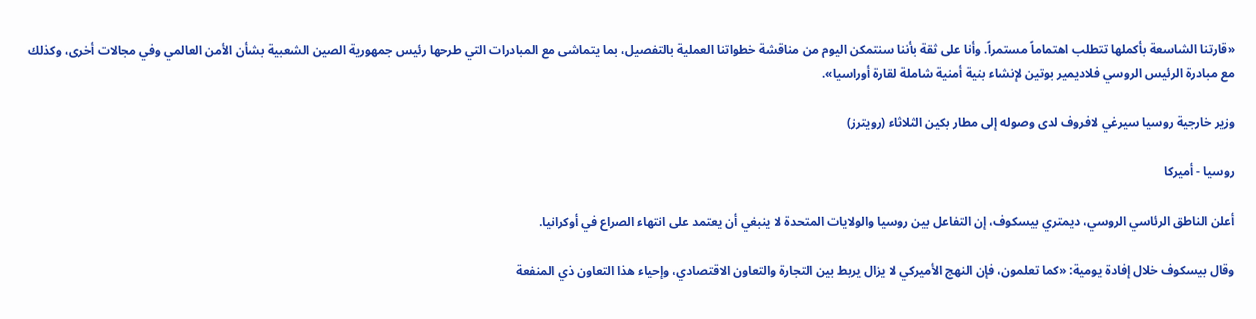«قارتنا الشاسعة بأكملها تتطلب اهتماماً مستمراً. وأنا على ثقة بأننا سنتمكن اليوم من مناقشة خطواتنا العملية بالتفصيل، بما يتماشى مع المبادرات التي طرحها رئيس جمهورية الصين الشعبية بشأن الأمن العالمي وفي مجالات أخرى، وكذلك مع مبادرة الرئيس الروسي فلاديمير بوتين لإنشاء بنية أمنية شاملة لقارة أوراسيا».

وزير خارجية روسيا سيرغي لافروف لدى وصوله إلى مطار بكين الثلاثاء (رويترز)

روسيا - أميركا

أعلن الناطق الرئاسي الروسي، ديمتري بيسكوف، إن التفاعل بين روسيا والولايات المتحدة لا ينبغي أن يعتمد على انتهاء الصراع في أوكرانيا.

وقال بيسكوف خلال إفادة يومية: «كما تعلمون، فإن النهج الأميركي لا يزال يربط بين التجارة والتعاون الاقتصادي، وإحياء هذا التعاون ذي المنفعة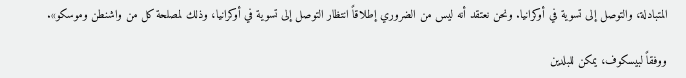المتبادلة، والتوصل إلى تسوية في أوكرانيا. ونحن نعتقد أنه ليس من الضروري إطلاقاً انتظار التوصل إلى تسوية في أوكرانيا، وذلك لمصلحة كل من واشنطن وموسكو».

ووفقاً لبيسكوف، يمكن للبلدين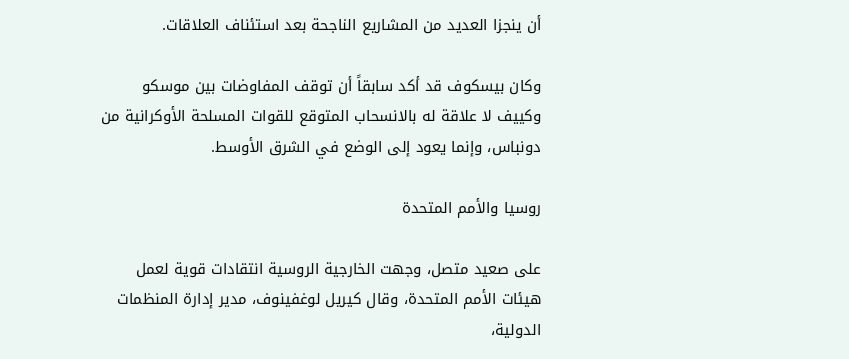أن ينجزا العديد من المشاريع الناجحة بعد استئناف العلاقات.

وكان بيسكوف قد أكد سابقاً أن توقف المفاوضات بين موسكو وكييف لا علاقة له بالانسحاب المتوقع للقوات المسلحة الأوكرانية من دونباس، وإنما يعود إلى الوضع في الشرق الأوسط.

روسيا والأمم المتحدة

على صعيد متصل، وجهت الخارجية الروسية انتقادات قوية لعمل هيئات الأمم المتحدة، وقال كيريل لوغفينوف، مدير إدارة المنظمات الدولية،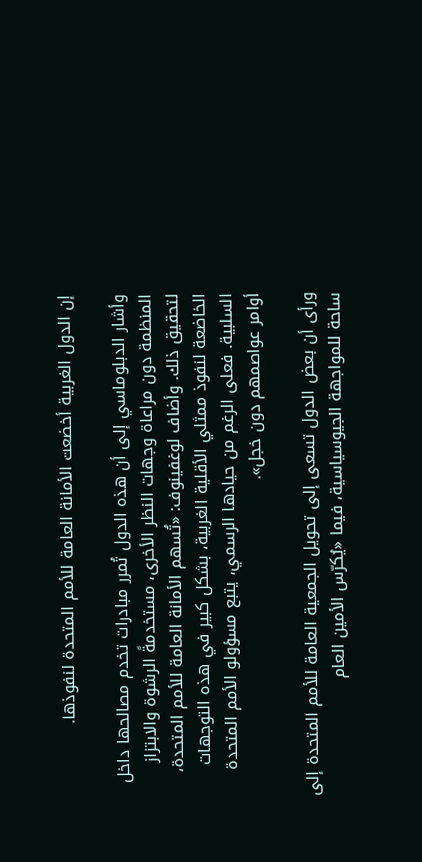إن الدول الغربية أخضعت الأمانة العامة للأمم المتحدة لنفوذها.

وأشار الدبلوماسي إلى أن هذه الدول تُمرر مبادرات تخدم مصالحها داخل المنظمة دون مراعاة وجهات النظر الأخرى، مستخدمةً الرشوة والابتزاز لتحقيق ذلك. وأضاف لوغفينوف: «تُسهم الأمانة العامة للأمم المتحدة، الخاضعة لنفوذ ممثلي الأقلية الغربية، بشكل كبير في هذه التوجهات السلبية. فعلى الرغم من حيادها الرسمي، يتبع مسؤولو الأمم المتحدة أوامر عواصمهم دون خجل».

ورأى أن بعض الدول تسعى إلى تحويل الجمعية العامة للأمم المتحدة إلى ساحة للمواجهة الجيوسياسية، فيما «يُكرّس الأمين العام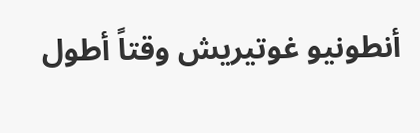أنطونيو غوتيريش وقتاً أطول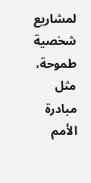لمشاريع شخصية طموحة، مثل مبادرة الأمم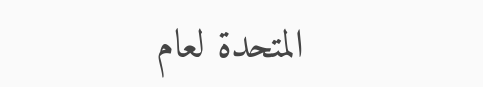المتحدة لعام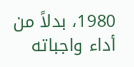1980، بدلاً من أداء واجباته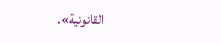القانونية».